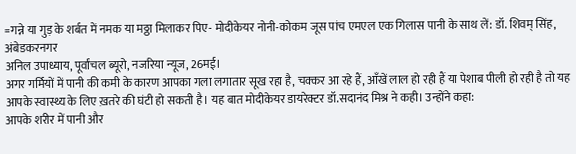=गन्ने या गुड़ के शर्बत में नमक या मठ्ठा मिलाकर पिए- मोदीकेयर नोनी-कोकम जूस पांच एमएल एक गिलास पानी के साथ लें: डॉ. शिवम् सिंह, अंबेडकरनगर
अनिल उपाध्याय, पूर्वांचल ब्यूरो, नजरिया न्यूज, 26मई।
अगर गर्मियों में पानी की कमी के कारण आपका गला लगातार सूख रहा है, चक्कर आ रहे हैं, आँखें लाल हो रही हैं या पेशाब पीली हो रही है तो यह आपके स्वास्थ्य के लिए ख़तरे की घंटी हो सकती है। यह बात मोदीकेयर डायरेक्टर डॉ.सदानंद मिश्र ने कही। उन्होंने कहा:
आपके शरीर में पानी और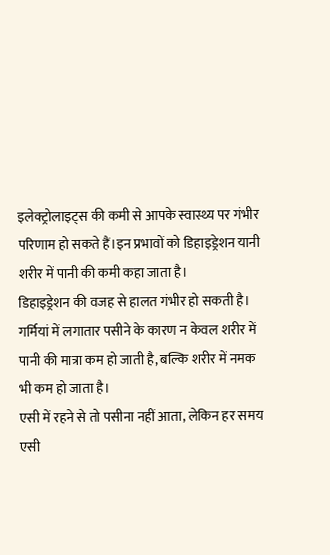इलेक्ट्रोलाइट्स की कमी से आपके स्वास्थ्य पर गंभीर परिणाम हो सकते हैं।इन प्रभावों को डिहाइड्रेशन यानी शरीर में पानी की कमी कहा जाता है।
डिहाइड्रेशन की वजह से हालत गंभीर हो सकती है।
गर्मियां में लगातार पसीने के कारण न केवल शरीर में पानी की मात्रा कम हो जाती है, बल्कि शरीर में नमक भी कम हो जाता है।
एसी में रहने से तो पसीना नहीं आता, लेकिन हर समय एसी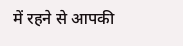में रहने से आपकी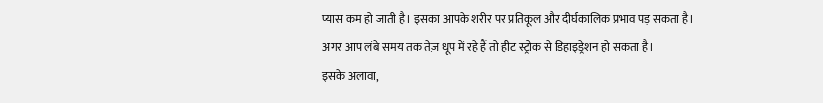प्यास कम हो जाती है। इसका आपके शरीर पर प्रतिकूल और दीर्घकालिक प्रभाव पड़ सकता है।
अगर आप लंबे समय तक तेज़ धूप में रहे हैं तो हीट स्ट्रोक से डिहाइड्रेशन हो सकता है।
इसके अलावा,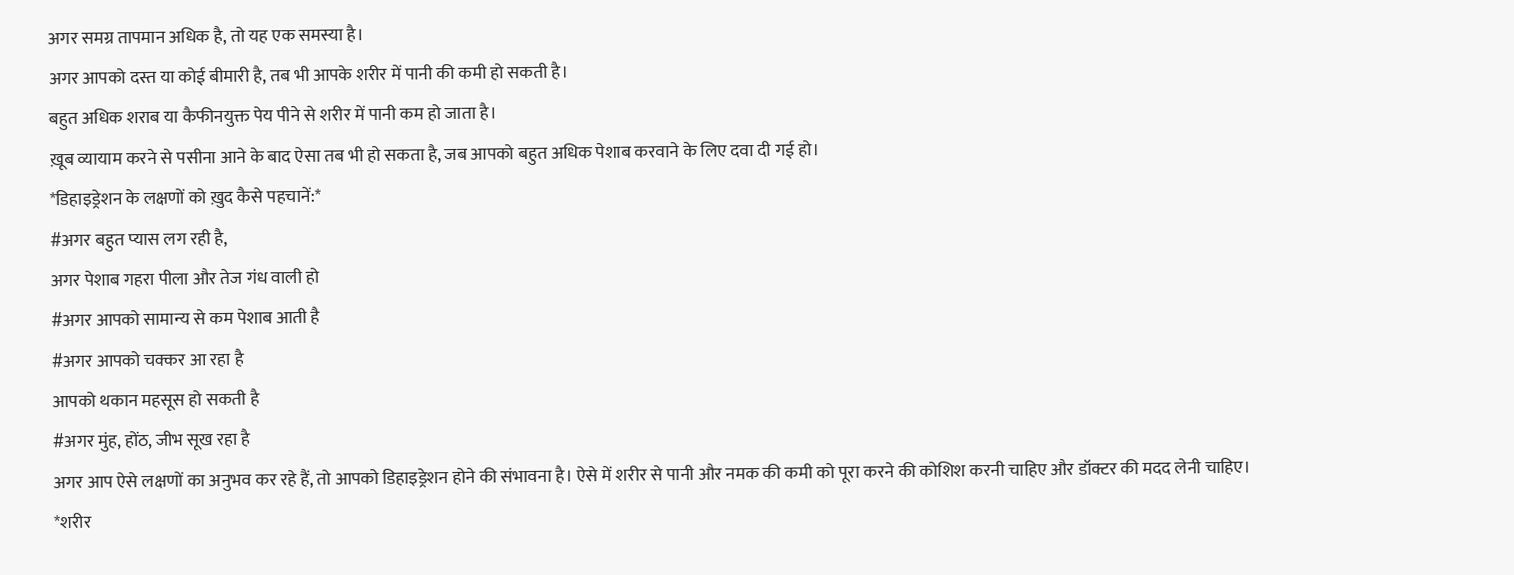अगर समग्र तापमान अधिक है, तो यह एक समस्या है।
अगर आपको दस्त या कोई बीमारी है, तब भी आपके शरीर में पानी की कमी हो सकती है।
बहुत अधिक शराब या कैफीनयुक्त पेय पीने से शरीर में पानी कम हो जाता है।
ख़ूब व्यायाम करने से पसीना आने के बाद ऐसा तब भी हो सकता है, जब आपको बहुत अधिक पेशाब करवाने के लिए दवा दी गई हो।
*डिहाइड्रेशन के लक्षणों को ख़ुद कैसे पहचानें:*
#अगर बहुत प्यास लग रही है,
अगर पेशाब गहरा पीला और तेज गंध वाली हो
#अगर आपको सामान्य से कम पेशाब आती है
#अगर आपको चक्कर आ रहा है
आपको थकान महसूस हो सकती है
#अगर मुंह, होंठ, जीभ सूख रहा है
अगर आप ऐसे लक्षणों का अनुभव कर रहे हैं, तो आपको डिहाइड्रेशन होने की संभावना है। ऐसे में शरीर से पानी और नमक की कमी को पूरा करने की कोशिश करनी चाहिए और डॉक्टर की मदद लेनी चाहिए।
*शरीर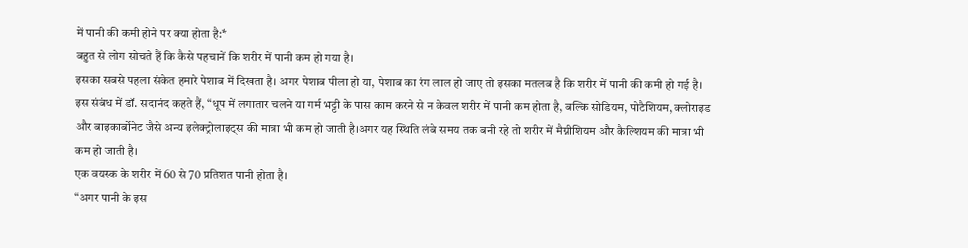में पानी की कमी होने पर क्या होता है:*
बहुत से लोग सोचते हैं कि कैसे पहचानें कि शरीर में पानी कम हो गया है।
इसका सबसे पहला संकेत हमारे पेशाब में दिखता है। अगर पेशाब पीला हो या, पेशाब का रंग लाल हो जाए तो इसका मतलब है कि शरीर में पानी की कमी हो गई है।
इस संबंध में डॉ. सदानंद कहते हैं, “धूप में लगातार चलने या गर्म भट्टी के पास काम करने से न केवल शरीर में पानी कम होता है, बल्कि सोडियम, पोटैशियम, क्लोराइड और बाइकार्बोनेट जैसे अन्य इलेक्ट्रोलाइट्स की मात्रा भी कम हो जाती है।अगर यह स्थिति लंबे समय तक बनी रहे तो शरीर में मैग्नीशियम और कैल्शियम की मात्रा भी कम हो जाती है।
एक वयस्क के शरीर में 60 से 70 प्रतिशत पानी होता है।
“अगर पानी के इस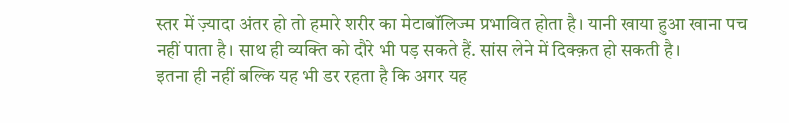स्तर में ज़्यादा अंतर हो तो हमारे शरीर का मेटाबॉलिज्म प्रभावित होता है। यानी खाया हुआ खाना पच नहीं पाता है। साथ ही व्यक्ति को दौरे भी पड़ सकते हैं. सांस लेने में दिक्क़त हो सकती है।
इतना ही नहीं बल्कि यह भी डर रहता है कि अगर यह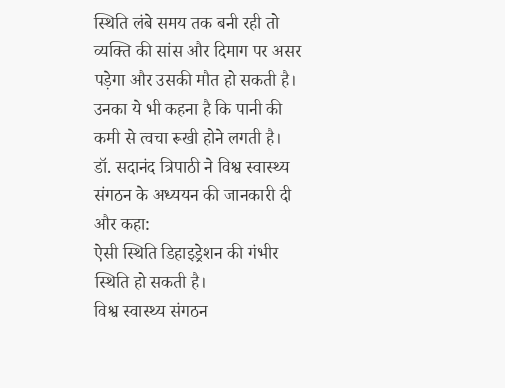स्थिति लंबे समय तक बनी रही तो व्यक्ति की सांस और दिमाग पर असर पड़ेगा और उसकी मौत हो सकती है।
उनका ये भी कहना है कि पानी की कमी से त्वचा रूखी होने लगती है।
डॉ. सदानंद त्रिपाठी ने विश्व स्वास्थ्य संगठन के अध्ययन की जानकारी दी और कहा:
ऐसी स्थिति डिहाइड्रेशन की गंभीर स्थिति हो सकती है।
विश्व स्वास्थ्य संगठन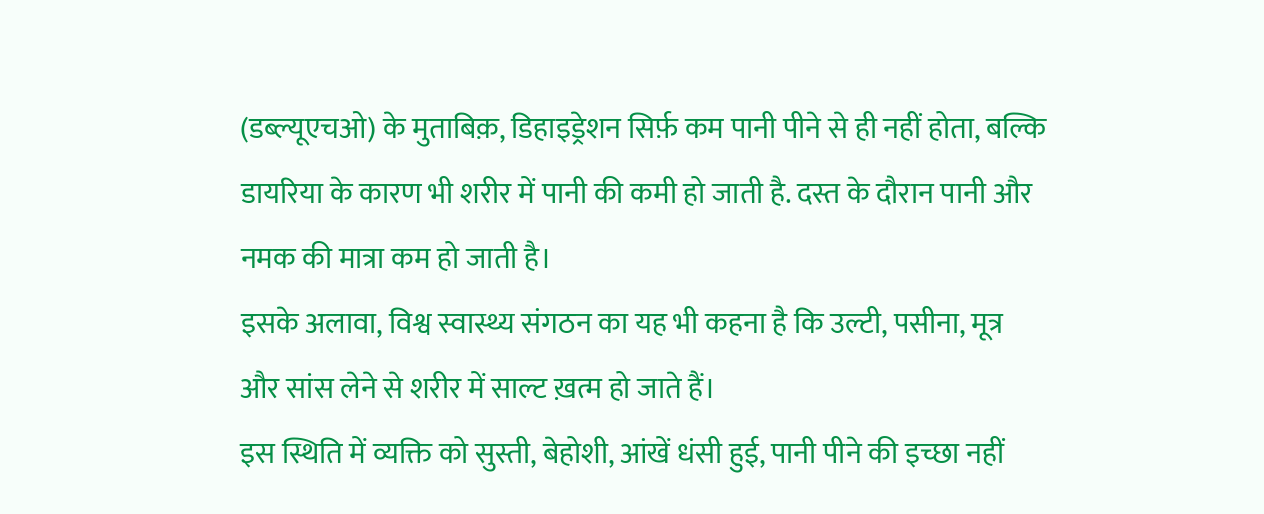(डब्ल्यूएचओ) के मुताबिक़, डिहाइड्रेशन सिर्फ़ कम पानी पीने से ही नहीं होता, बल्कि डायरिया के कारण भी शरीर में पानी की कमी हो जाती है. दस्त के दौरान पानी और नमक की मात्रा कम हो जाती है।
इसके अलावा, विश्व स्वास्थ्य संगठन का यह भी कहना है कि उल्टी, पसीना, मूत्र और सांस लेने से शरीर में साल्ट ख़त्म हो जाते हैं।
इस स्थिति में व्यक्ति को सुस्ती, बेहोशी, आंखें धंसी हुई, पानी पीने की इच्छा नहीं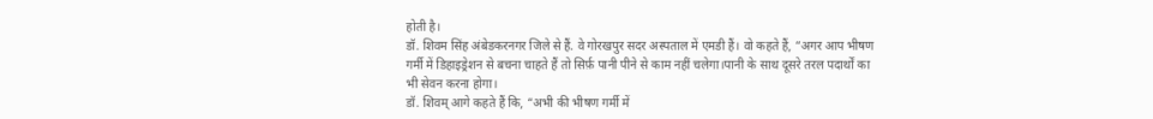होती है।
डॉ. शिवम सिंह अंबेडकरनगर जिले से हैं. वे गोरखपुर सदर अस्पताल में एमडी हैं। वो कहते हैं, “अगर आप भीषण गर्मी में डिहाइड्रेशन से बचना चाहते हैं तो सिर्फ़ पानी पीने से काम नहीं चलेगा।पानी के साथ दूसरे तरल पदार्थों का भी सेवन करना होगा।
डॉ. शिवम् आगे कहते हैं कि, “अभी की भीषण गर्मी में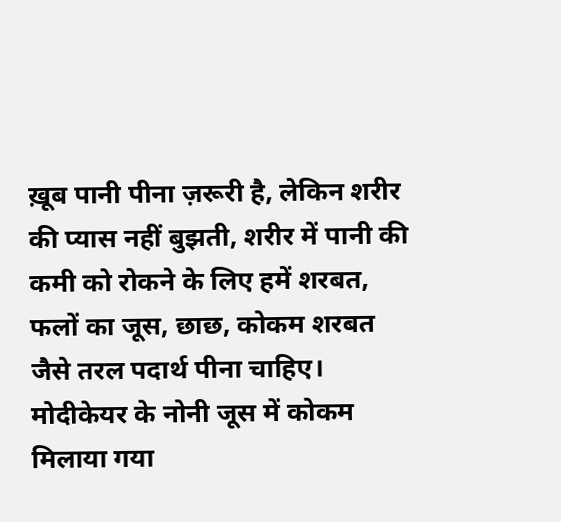ख़ूब पानी पीना ज़रूरी है, लेकिन शरीर की प्यास नहीं बुझती, शरीर में पानी की कमी को रोकने के लिए हमें शरबत, फलों का जूस, छाछ, कोकम शरबत जैसे तरल पदार्थ पीना चाहिए। मोदीकेयर के नोनी जूस में कोकम मिलाया गया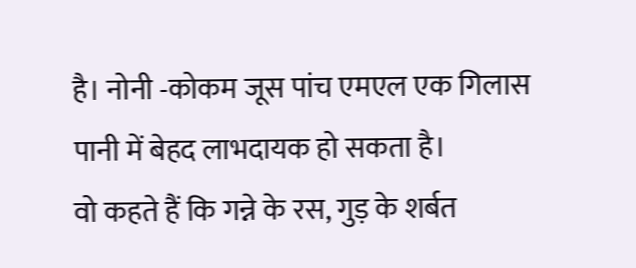है। नोनी -कोकम जूस पांच एमएल एक गिलास पानी में बेहद लाभदायक हो सकता है।
वो कहते हैं कि गन्ने के रस, गुड़ के शर्बत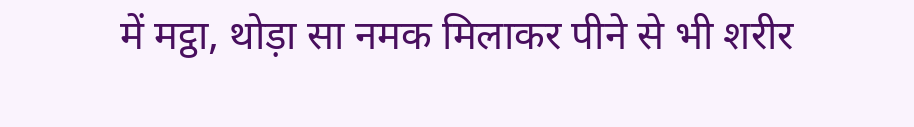में मट्ठा, थोड़ा सा नमक मिलाकर पीने से भी शरीर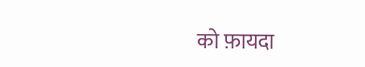को फ़ायदा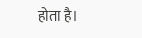होता है।